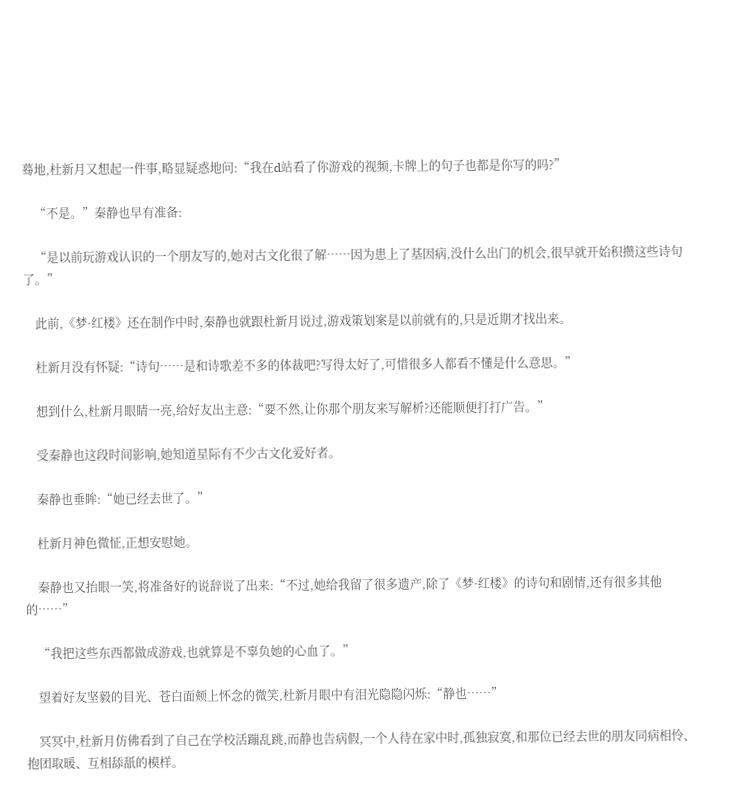蓦地,杜新月又想起一件事,略显疑惑地问:“我在d站看了你游戏的视频,卡牌上的句子也都是你写的吗?”

    “不是。”秦静也早有准备:

    “是以前玩游戏认识的一个朋友写的,她对古文化很了解……因为患上了基因病,没什么出门的机会,很早就开始积攒这些诗句了。”

    此前,《梦·红楼》还在制作中时,秦静也就跟杜新月说过,游戏策划案是以前就有的,只是近期才找出来。

    杜新月没有怀疑:“诗句……是和诗歌差不多的体裁吧?写得太好了,可惜很多人都看不懂是什么意思。”

    想到什么,杜新月眼睛一亮,给好友出主意:“要不然,让你那个朋友来写解析?还能顺便打打广告。”

    受秦静也这段时间影响,她知道星际有不少古文化爱好者。

    秦静也垂眸:“她已经去世了。”

    杜新月神色微怔,正想安慰她。

    秦静也又抬眼一笑,将准备好的说辞说了出来:“不过,她给我留了很多遗产,除了《梦·红楼》的诗句和剧情,还有很多其他的……”

    “我把这些东西都做成游戏,也就算是不辜负她的心血了。”

    望着好友坚毅的目光、苍白面颊上怀念的微笑,杜新月眼中有泪光隐隐闪烁:“静也……”

    冥冥中,杜新月仿佛看到了自己在学校活蹦乱跳,而静也告病假,一个人待在家中时,孤独寂寞,和那位已经去世的朋友同病相怜、抱团取暖、互相舔舐的模样。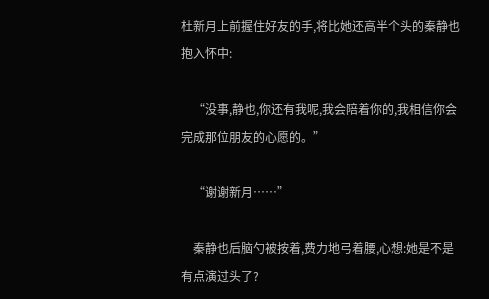杜新月上前握住好友的手,将比她还高半个头的秦静也抱入怀中:

    “没事,静也,你还有我呢,我会陪着你的,我相信你会完成那位朋友的心愿的。”

    “谢谢新月……”

    秦静也后脑勺被按着,费力地弓着腰,心想:她是不是有点演过头了?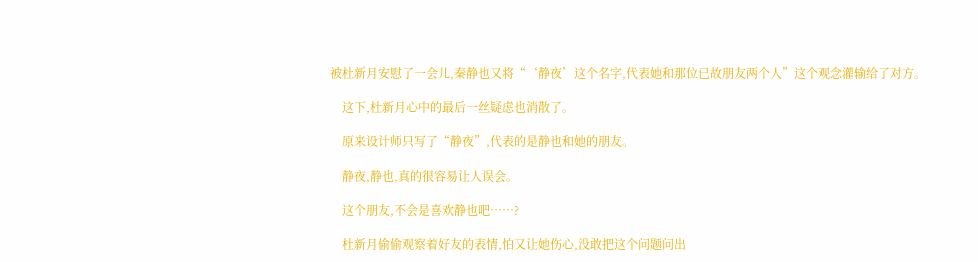被杜新月安慰了一会儿,秦静也又将“‘静夜’这个名字,代表她和那位已故朋友两个人”这个观念灌输给了对方。

    这下,杜新月心中的最后一丝疑虑也消散了。

    原来设计师只写了“静夜”,代表的是静也和她的朋友。

    静夜,静也,真的很容易让人误会。

    这个朋友,不会是喜欢静也吧……?

    杜新月偷偷观察着好友的表情,怕又让她伤心,没敢把这个问题问出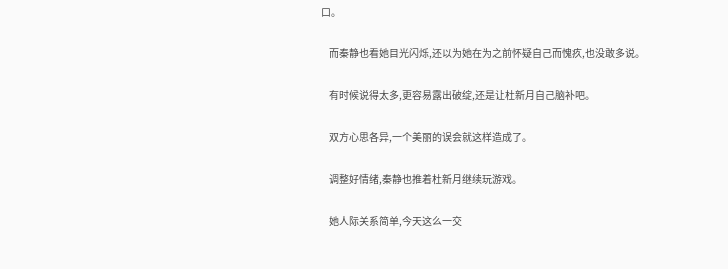口。

    而秦静也看她目光闪烁,还以为她在为之前怀疑自己而愧疚,也没敢多说。

    有时候说得太多,更容易露出破绽,还是让杜新月自己脑补吧。

    双方心思各异,一个美丽的误会就这样造成了。

    调整好情绪,秦静也推着杜新月继续玩游戏。

    她人际关系简单,今天这么一交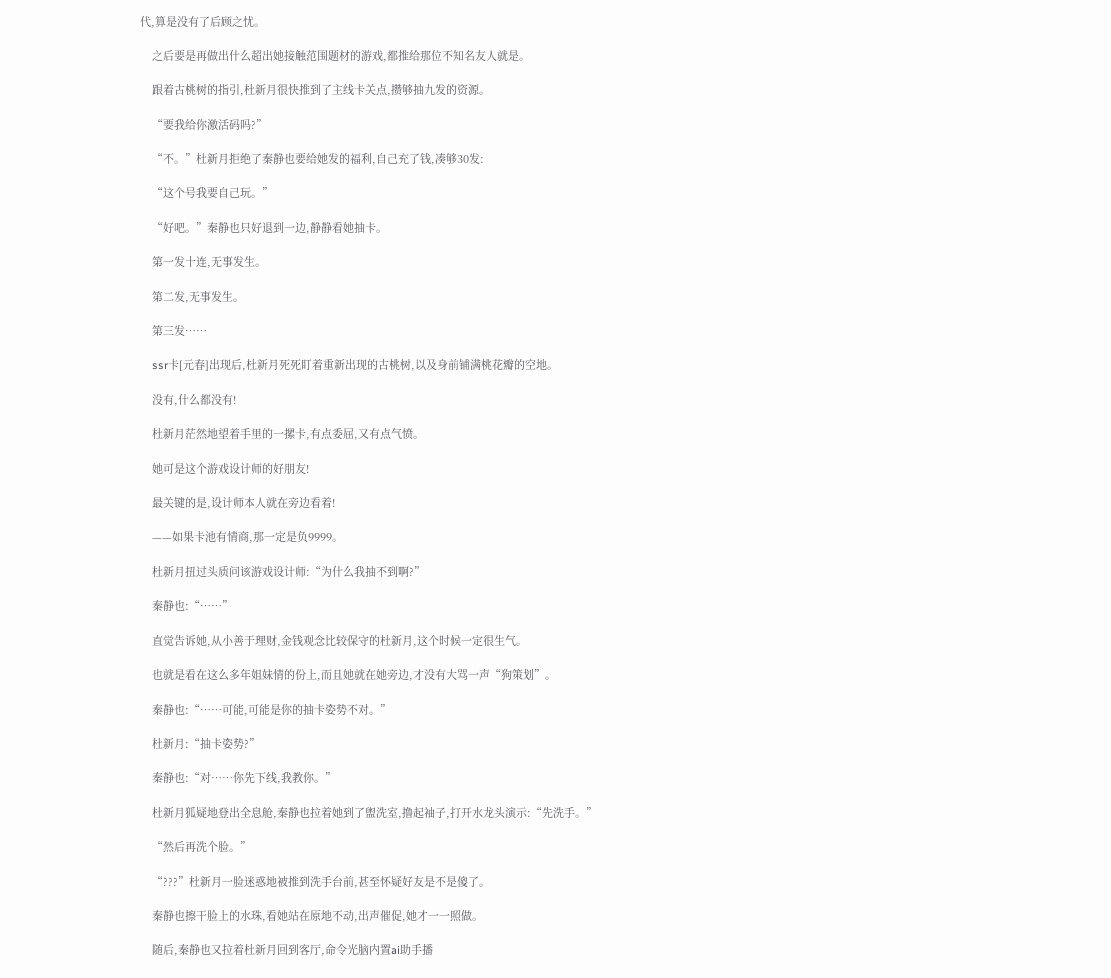代,算是没有了后顾之忧。

    之后要是再做出什么超出她接触范围题材的游戏,都推给那位不知名友人就是。

    跟着古桃树的指引,杜新月很快推到了主线卡关点,攒够抽九发的资源。

    “要我给你激活码吗?”

    “不。”杜新月拒绝了秦静也要给她发的福利,自己充了钱,凑够30发:

    “这个号我要自己玩。”

    “好吧。”秦静也只好退到一边,静静看她抽卡。

    第一发十连,无事发生。

    第二发,无事发生。

    第三发……

    ssr卡[元春]出现后,杜新月死死盯着重新出现的古桃树,以及身前铺满桃花瓣的空地。

    没有,什么都没有!

    杜新月茫然地望着手里的一摞卡,有点委屈,又有点气愤。

    她可是这个游戏设计师的好朋友!

    最关键的是,设计师本人就在旁边看着!

    ——如果卡池有情商,那一定是负9999。

    杜新月扭过头质问该游戏设计师:“为什么我抽不到啊?”

    秦静也:“……”

    直觉告诉她,从小善于理财,金钱观念比较保守的杜新月,这个时候一定很生气。

    也就是看在这么多年姐妹情的份上,而且她就在她旁边,才没有大骂一声“狗策划”。

    秦静也:“……可能,可能是你的抽卡姿势不对。”

    杜新月:“抽卡姿势?”

    秦静也:“对……你先下线,我教你。”

    杜新月狐疑地登出全息舱,秦静也拉着她到了盥洗室,撸起袖子,打开水龙头演示:“先洗手。”

    “然后再洗个脸。”

    “???”杜新月一脸迷惑地被推到洗手台前,甚至怀疑好友是不是傻了。

    秦静也擦干脸上的水珠,看她站在原地不动,出声催促,她才一一照做。

    随后,秦静也又拉着杜新月回到客厅,命令光脑内置ai助手播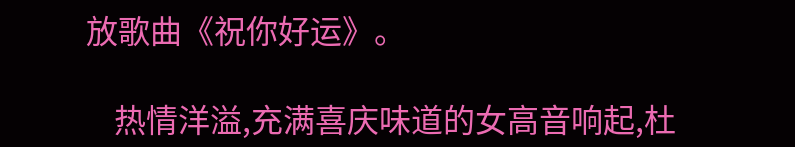放歌曲《祝你好运》。

    热情洋溢,充满喜庆味道的女高音响起,杜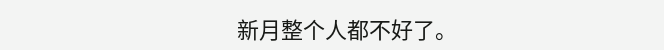新月整个人都不好了。